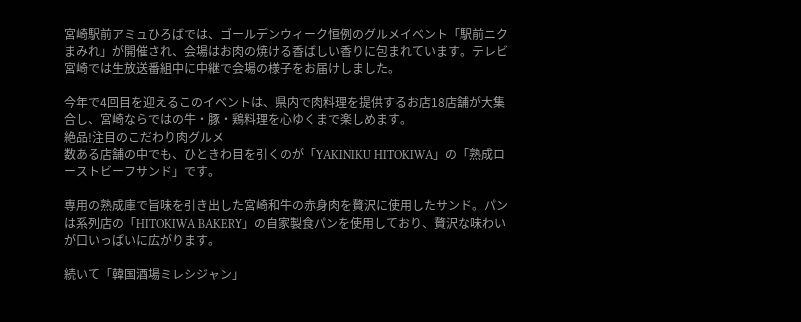宮崎駅前アミュひろばでは、ゴールデンウィーク恒例のグルメイベント「駅前ニクまみれ」が開催され、会場はお肉の焼ける香ばしい香りに包まれています。テレビ宮崎では生放送番組中に中継で会場の様子をお届けしました。

今年で4回目を迎えるこのイベントは、県内で肉料理を提供するお店18店舗が大集合し、宮崎ならではの牛・豚・鶏料理を心ゆくまで楽しめます。
絶品!注目のこだわり肉グルメ
数ある店舗の中でも、ひときわ目を引くのが「YAKINIKU HITOKIWA」の「熟成ローストビーフサンド」です。

専用の熟成庫で旨味を引き出した宮崎和牛の赤身肉を贅沢に使用したサンド。パンは系列店の「HITOKIWA BAKERY」の自家製食パンを使用しており、贅沢な味わいが口いっぱいに広がります。

続いて「韓国酒場ミレシジャン」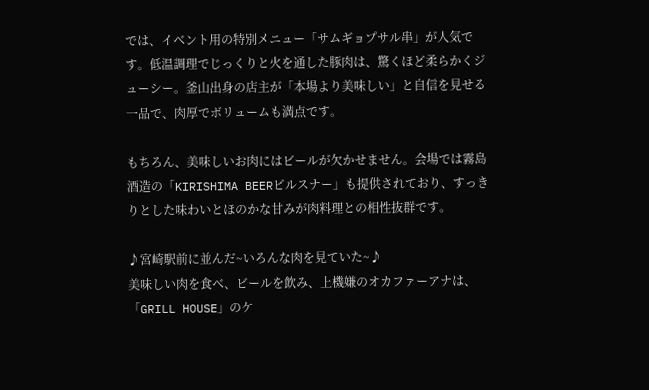では、イベント用の特別メニュー「サムギョプサル串」が人気です。低温調理でじっくりと火を通した豚肉は、驚くほど柔らかくジューシー。釜山出身の店主が「本場より美味しい」と自信を見せる一品で、肉厚でボリュームも満点です。

もちろん、美味しいお肉にはビールが欠かせません。会場では霧島酒造の「KIRISHIMA BEERピルスナー」も提供されており、すっきりとした味わいとほのかな甘みが肉料理との相性抜群です。

♪宮崎駅前に並んだ~いろんな肉を見ていた~♪
美味しい肉を食べ、ビールを飲み、上機嫌のオカファーアナは、「GRILL HOUSE」のケ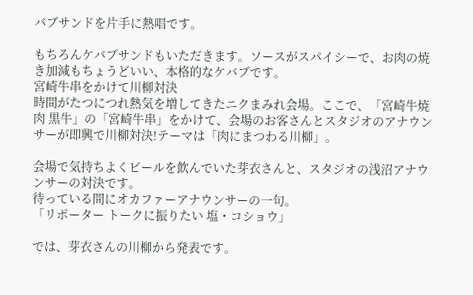バブサンドを片手に熱唱です。

もちろんケバブサンドもいただきます。ソースがスパイシーで、お肉の焼き加減もちょうどいい、本格的なケバブです。
宮崎牛串をかけて川柳対決
時間がたつにつれ熱気を増してきたニクまみれ会場。ここで、「宮崎牛焼肉 黒牛」の「宮崎牛串」をかけて、会場のお客さんとスタジオのアナウンサーが即興で川柳対決!テーマは「肉にまつわる川柳」。

会場で気持ちよくビールを飲んでいた芽衣さんと、スタジオの浅沼アナウンサーの対決です。
待っている間にオカファーアナウンサーの一句。
「リポーター トークに振りたい 塩・コショウ」

では、芽衣さんの川柳から発表です。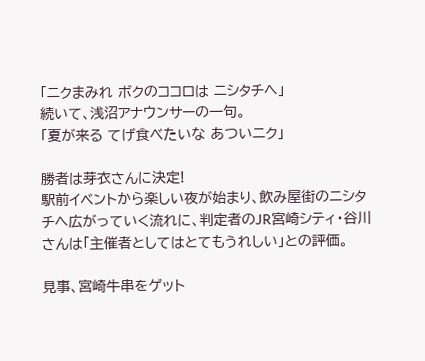「ニクまみれ ボクのココロは ニシタチへ」
続いて、浅沼アナウンサーの一句。
「夏が来る てげ食べたいな あついニク」

勝者は芽衣さんに決定!
駅前イベントから楽しい夜が始まり、飲み屋街のニシタチへ広がっていく流れに、判定者のJR宮崎シティ・谷川さんは「主催者としてはとてもうれしい」との評価。

見事、宮崎牛串をゲット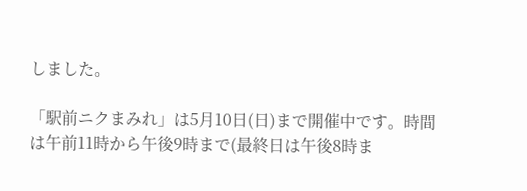しました。

「駅前ニクまみれ」は5月10日(日)まで開催中です。時間は午前11時から午後9時まで(最終日は午後8時ま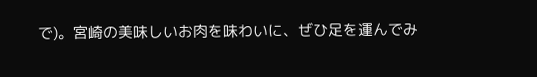で)。宮崎の美味しいお肉を味わいに、ぜひ足を運んでみ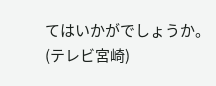てはいかがでしょうか。
(テレビ宮崎)